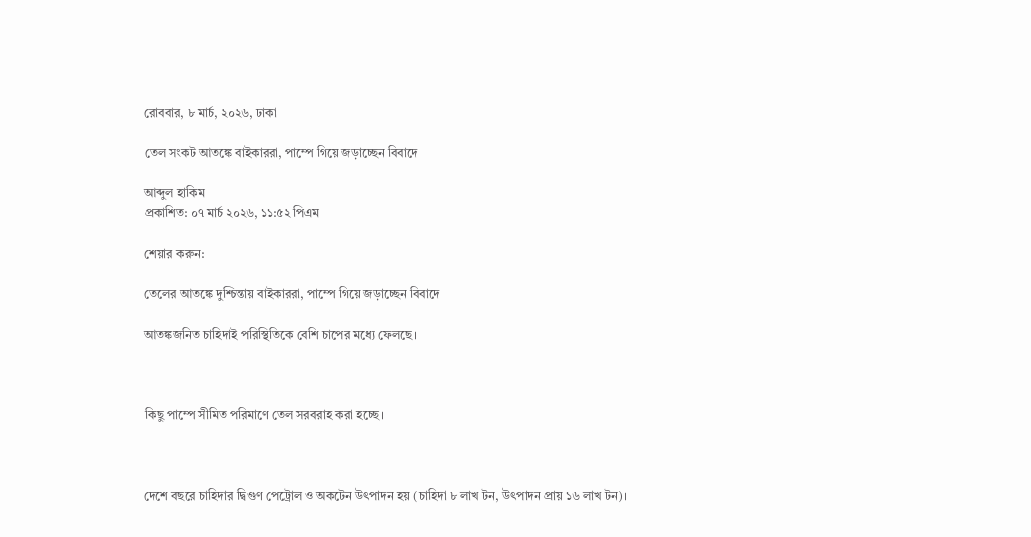রোববার, ৮ মার্চ, ২০২৬, ঢাকা

তেল সংকট আতঙ্কে বাইকাররা, পাম্পে গিয়ে জড়াচ্ছেন বিবাদে

আব্দুল হাকিম
প্রকাশিত: ০৭ মার্চ ২০২৬, ১১:৫২ পিএম

শেয়ার করুন:

তেলের আতঙ্কে দুশ্চিন্তায় বাইকাররা, পাম্পে গিয়ে জড়াচ্ছেন বিবাদে

আতঙ্কজনিত চাহিদাই পরিস্থিতিকে বেশি চাপের মধ্যে ফেলছে।



কিছু পাম্পে সীমিত পরিমাণে তেল সরবরাহ করা হচ্ছে।



দেশে বছরে চাহিদার দ্বিগুণ পেট্রোল ও অকটেন উৎপাদন হয় (চাহিদা ৮ লাখ টন, উৎপাদন প্রায় ১৬ লাখ টন)।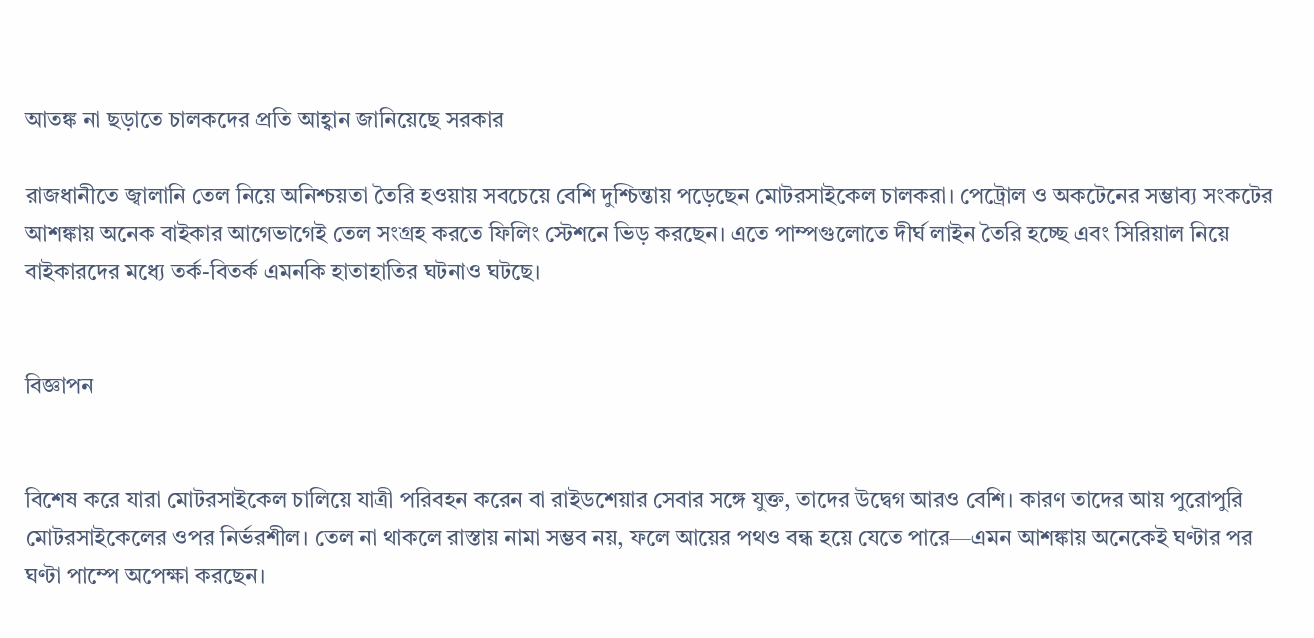আতঙ্ক না ছড়াতে চালকদের প্রতি আহ্বান জানিয়েছে সরকার

রাজধানীতে জ্বালানি তেল নিয়ে অনিশ্চয়তা তৈরি হওয়ায় সবচেয়ে বেশি দুশ্চিন্তায় পড়েছেন মোটরসাইকেল চালকরা। পেট্রোল ও অকটেনের সম্ভাব্য সংকটের আশঙ্কায় অনেক বাইকার আগেভাগেই তেল সংগ্রহ করতে ফিলিং স্টেশনে ভিড় করছেন। এতে পাম্পগুলোতে দীর্ঘ লাইন তৈরি হচ্ছে এবং সিরিয়াল নিয়ে বাইকারদের মধ্যে তর্ক-বিতর্ক এমনকি হাতাহাতির ঘটনাও ঘটছে।


বিজ্ঞাপন


বিশেষ করে যারা মোটরসাইকেল চালিয়ে যাত্রী পরিবহন করেন বা রাইডশেয়ার সেবার সঙ্গে যুক্ত, তাদের উদ্বেগ আরও বেশি। কারণ তাদের আয় পুরোপুরি মোটরসাইকেলের ওপর নির্ভরশীল। তেল না থাকলে রাস্তায় নামা সম্ভব নয়, ফলে আয়ের পথও বন্ধ হয়ে যেতে পারে—এমন আশঙ্কায় অনেকেই ঘণ্টার পর ঘণ্টা পাম্পে অপেক্ষা করছেন।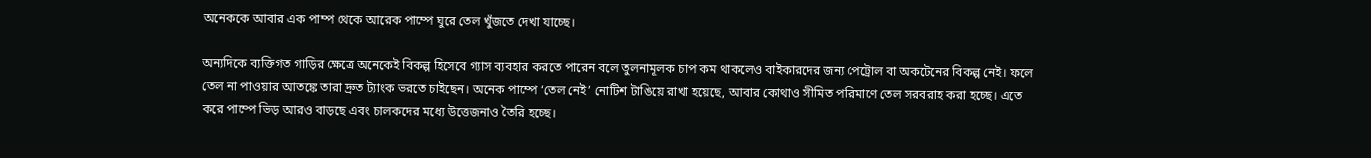অনেককে আবার এক পাম্প থেকে আরেক পাম্পে ঘুরে তেল খুঁজতে দেখা যাচ্ছে।

অন্যদিকে ব্যক্তিগত গাড়ির ক্ষেত্রে অনেকেই বিকল্প হিসেবে গ্যাস ব্যবহার করতে পারেন বলে তুলনামূলক চাপ কম থাকলেও বাইকারদের জন্য পেট্রোল বা অকটেনের বিকল্প নেই। ফলে তেল না পাওয়ার আতঙ্কে তারা দ্রুত ট্যাংক ভরতে চাইছেন। অনেক পাম্পে ‘তেল নেই’ নোটিশ টাঙিয়ে রাখা হয়েছে, আবার কোথাও সীমিত পরিমাণে তেল সরবরাহ করা হচ্ছে। এতে করে পাম্পে ভিড় আরও বাড়ছে এবং চালকদের মধ্যে উত্তেজনাও তৈরি হচ্ছে।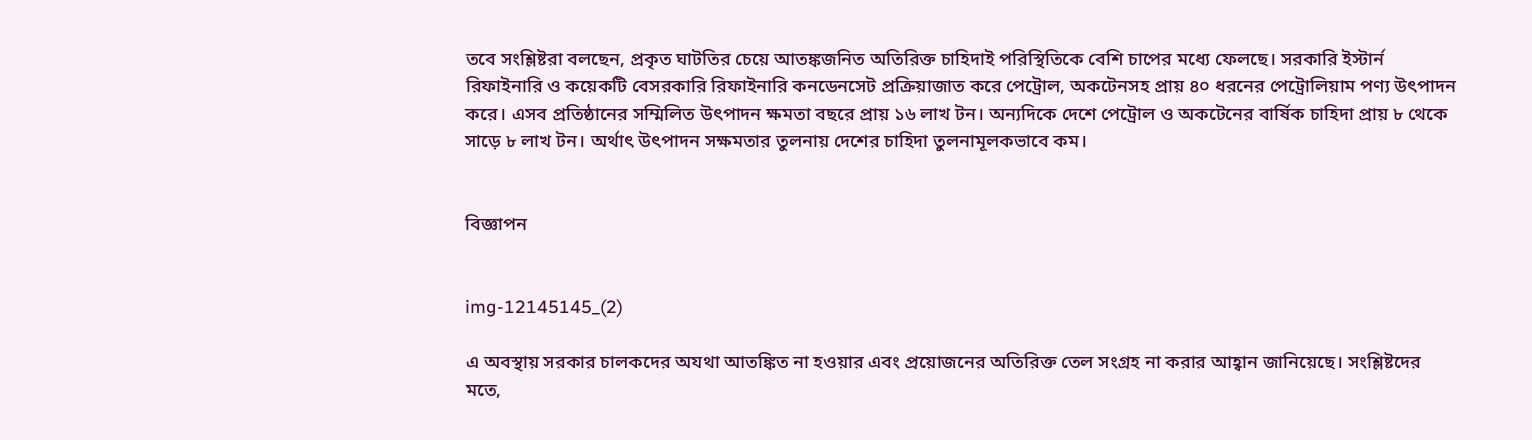তবে সংশ্লিষ্টরা বলছেন, প্রকৃত ঘাটতির চেয়ে আতঙ্কজনিত অতিরিক্ত চাহিদাই পরিস্থিতিকে বেশি চাপের মধ্যে ফেলছে। সরকারি ইস্টার্ন রিফাইনারি ও কয়েকটি বেসরকারি রিফাইনারি কনডেনসেট প্রক্রিয়াজাত করে পেট্রোল, অকটেনসহ প্রায় ৪০ ধরনের পেট্রোলিয়াম পণ্য উৎপাদন করে। এসব প্রতিষ্ঠানের সম্মিলিত উৎপাদন ক্ষমতা বছরে প্রায় ১৬ লাখ টন। অন্যদিকে দেশে পেট্রোল ও অকটেনের বার্ষিক চাহিদা প্রায় ৮ থেকে সাড়ে ৮ লাখ টন। অর্থাৎ উৎপাদন সক্ষমতার তুলনায় দেশের চাহিদা তুলনামূলকভাবে কম।


বিজ্ঞাপন


img-12145145_(2)

এ অবস্থায় সরকার চালকদের অযথা আতঙ্কিত না হওয়ার এবং প্রয়োজনের অতিরিক্ত তেল সংগ্রহ না করার আহ্বান জানিয়েছে। সংশ্লিষ্টদের মতে,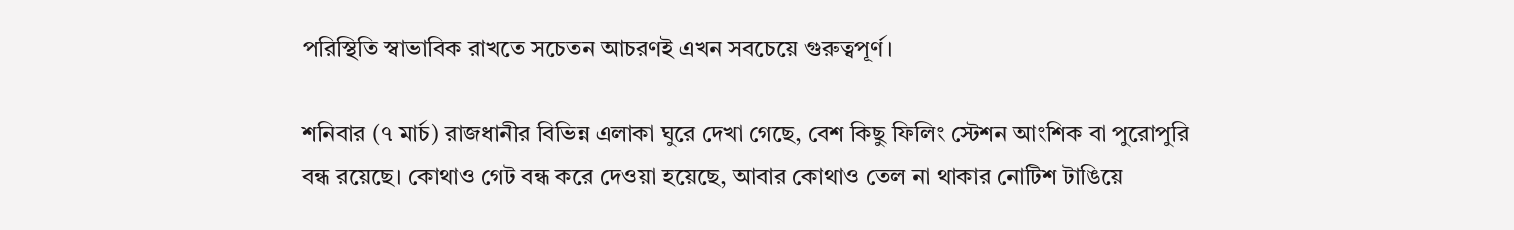পরিস্থিতি স্বাভাবিক রাখতে সচেতন আচরণই এখন সবচেয়ে গুরুত্বপূর্ণ।

শনিবার (৭ মার্চ) রাজধানীর বিভিন্ন এলাকা ঘুরে দেখা গেছে, বেশ কিছু ফিলিং স্টেশন আংশিক বা পুরোপুরি বন্ধ রয়েছে। কোথাও গেট বন্ধ করে দেওয়া হয়েছে, আবার কোথাও তেল না থাকার নোটিশ টাঙিয়ে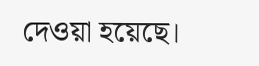দেওয়া হয়েছে।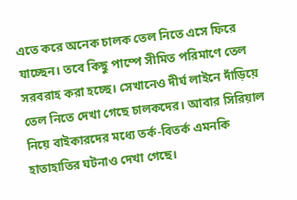এতে করে অনেক চালক তেল নিতে এসে ফিরে যাচ্ছেন। তবে কিছু পাম্পে সীমিত পরিমাণে তেল সরবরাহ করা হচ্ছে। সেখানেও দীর্ঘ লাইনে দাঁড়িয়ে তেল নিতে দেখা গেছে চালকদের। আবার সিরিয়াল নিয়ে বাইকারদের মধ্যে তর্ক-বিতর্ক এমনকি হাতাহাতির ঘটনাও দেখা গেছে।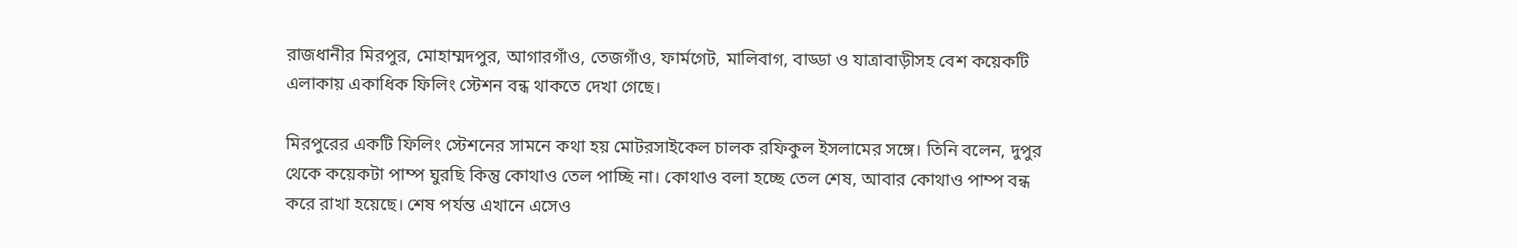রাজধানীর মিরপুর, মোহাম্মদপুর, আগারগাঁও, তেজগাঁও, ফার্মগেট, মালিবাগ, বাড্ডা ও যাত্রাবাড়ীসহ বেশ কয়েকটি এলাকায় একাধিক ফিলিং স্টেশন বন্ধ থাকতে দেখা গেছে।

মিরপুরের একটি ফিলিং স্টেশনের সামনে কথা হয় মোটরসাইকেল চালক রফিকুল ইসলামের সঙ্গে। তিনি বলেন, দুপুর থেকে কয়েকটা পাম্প ঘুরছি কিন্তু কোথাও তেল পাচ্ছি না। কোথাও বলা হচ্ছে তেল শেষ, আবার কোথাও পাম্প বন্ধ করে রাখা হয়েছে। শেষ পর্যন্ত এখানে এসেও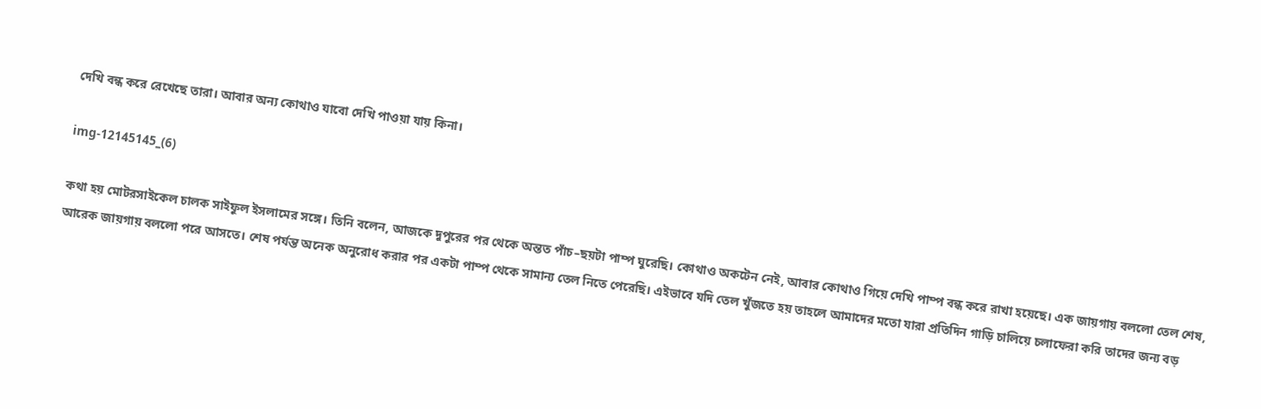দেখি বন্ধ করে রেখেছে তারা। আবার অন্য কোথাও যাবো দেখি পাওয়া যায় কিনা।

img-12145145_(6)

কথা হয় মোটরসাইকেল চালক সাইফুল ইসলামের সঙ্গে। তিনি বলেন, আজকে দুপুরের পর থেকে অন্তত পাঁচ–ছয়টা পাম্প ঘুরেছি। কোথাও অকটেন নেই, আবার কোথাও গিয়ে দেখি পাম্প বন্ধ করে রাখা হয়েছে। এক জায়গায় বললো তেল শেষ, আরেক জায়গায় বললো পরে আসতে। শেষ পর্যন্ত অনেক অনুরোধ করার পর একটা পাম্প থেকে সামান্য তেল নিতে পেরেছি। এইভাবে যদি তেল খুঁজতে হয় তাহলে আমাদের মতো যারা প্রতিদিন গাড়ি চালিয়ে চলাফেরা করি তাদের জন্য বড়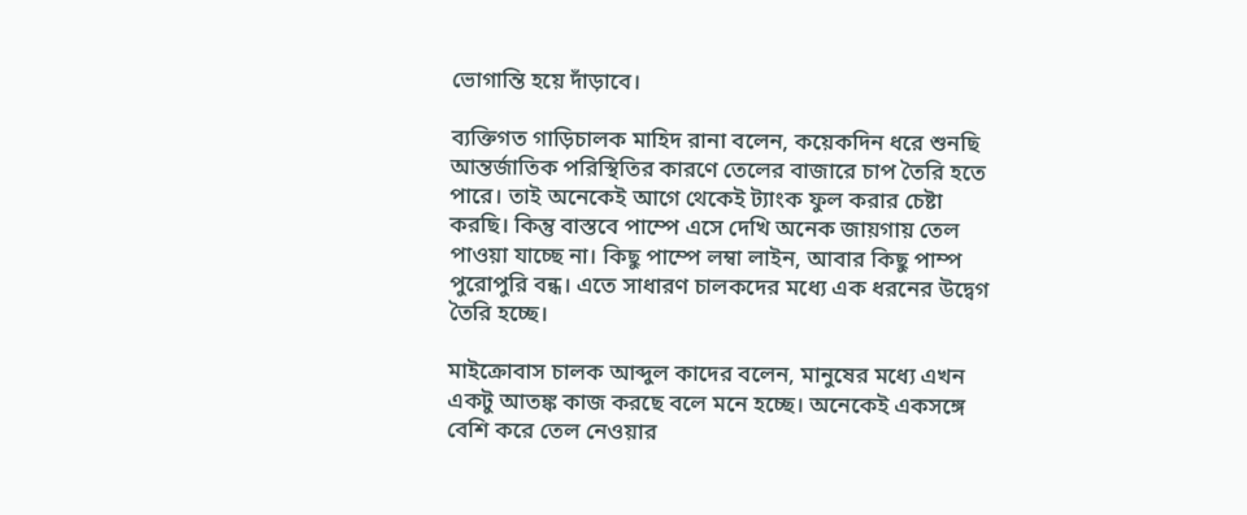ভোগান্তি হয়ে দাঁড়াবে।

ব্যক্তিগত গাড়িচালক মাহিদ রানা বলেন, কয়েকদিন ধরে শুনছি আন্তর্জাতিক পরিস্থিতির কারণে তেলের বাজারে চাপ তৈরি হতে পারে। তাই অনেকেই আগে থেকেই ট্যাংক ফুল করার চেষ্টা করছি। কিন্তু বাস্তবে পাম্পে এসে দেখি অনেক জায়গায় তেল পাওয়া যাচ্ছে না। কিছু পাম্পে লম্বা লাইন, আবার কিছু পাম্প পুরোপুরি বন্ধ। এতে সাধারণ চালকদের মধ্যে এক ধরনের উদ্বেগ তৈরি হচ্ছে।

মাইক্রোবাস চালক আব্দুল কাদের বলেন, মানুষের মধ্যে এখন একটু আতঙ্ক কাজ করছে বলে মনে হচ্ছে। অনেকেই একসঙ্গে বেশি করে তেল নেওয়ার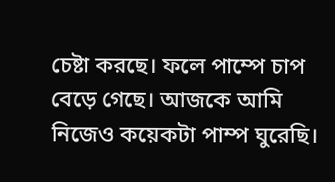চেষ্টা করছে। ফলে পাম্পে চাপ বেড়ে গেছে। আজকে আমি নিজেও কয়েকটা পাম্প ঘুরেছি।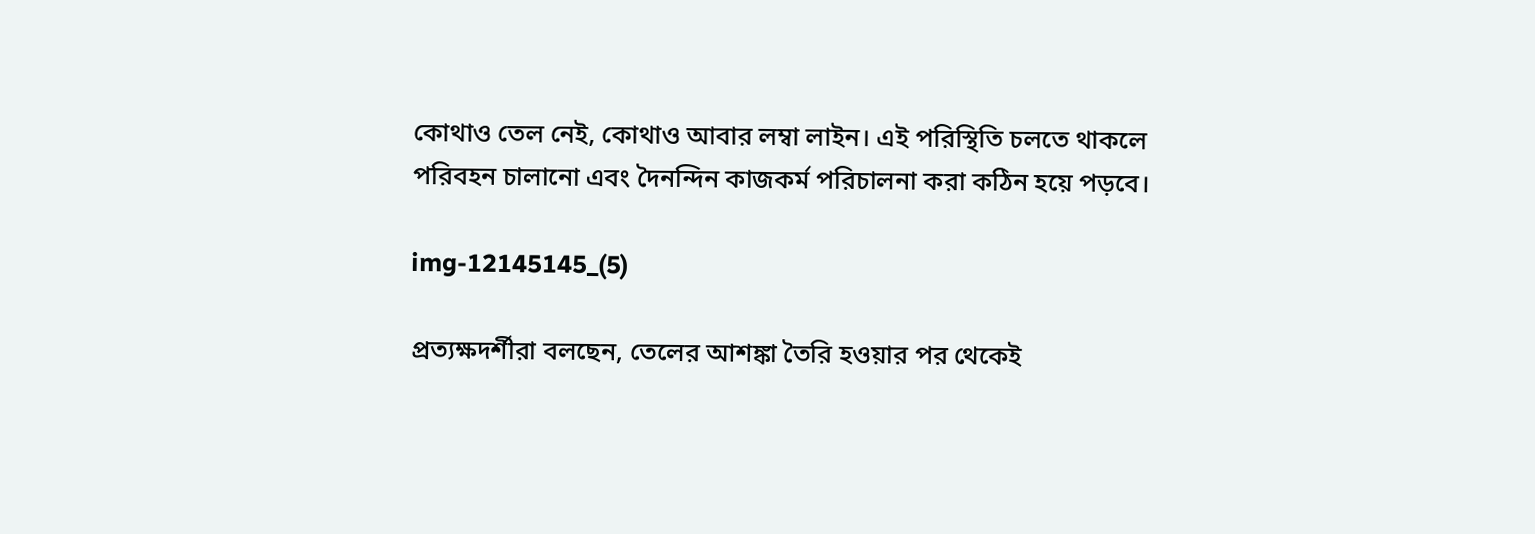কোথাও তেল নেই, কোথাও আবার লম্বা লাইন। এই পরিস্থিতি চলতে থাকলে পরিবহন চালানো এবং দৈনন্দিন কাজকর্ম পরিচালনা করা কঠিন হয়ে পড়বে।

img-12145145_(5)

প্রত্যক্ষদর্শীরা বলছেন, তেলের আশঙ্কা তৈরি হওয়ার পর থেকেই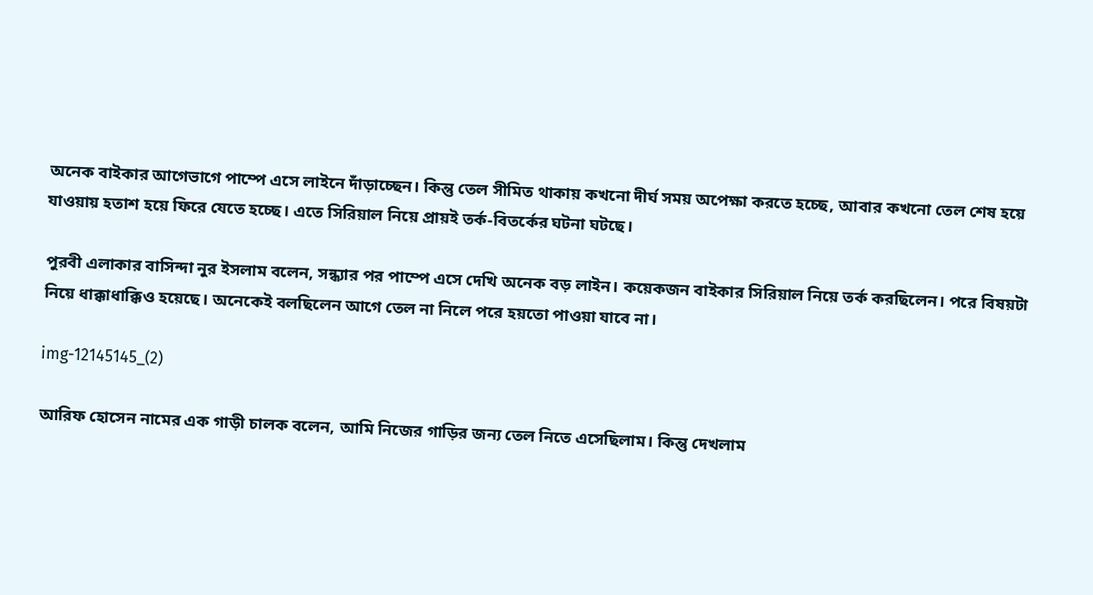অনেক বাইকার আগেভাগে পাম্পে এসে লাইনে দাঁড়াচ্ছেন। কিন্তু তেল সীমিত থাকায় কখনো দীর্ঘ সময় অপেক্ষা করতে হচ্ছে, আবার কখনো তেল শেষ হয়ে যাওয়ায় হতাশ হয়ে ফিরে যেতে হচ্ছে। এতে সিরিয়াল নিয়ে প্রায়ই তর্ক-বিতর্কের ঘটনা ঘটছে।

পুরবী এলাকার বাসিন্দা নুর ইসলাম বলেন, সন্ধ্যার পর পাম্পে এসে দেখি অনেক বড় লাইন। কয়েকজন বাইকার সিরিয়াল নিয়ে তর্ক করছিলেন। পরে বিষয়টা নিয়ে ধাক্কাধাক্কিও হয়েছে। অনেকেই বলছিলেন আগে তেল না নিলে পরে হয়তো পাওয়া যাবে না।

img-12145145_(2)

আরিফ হোসেন নামের এক গাড়ী চালক বলেন, আমি নিজের গাড়ির জন্য তেল নিতে এসেছিলাম। কিন্তু দেখলাম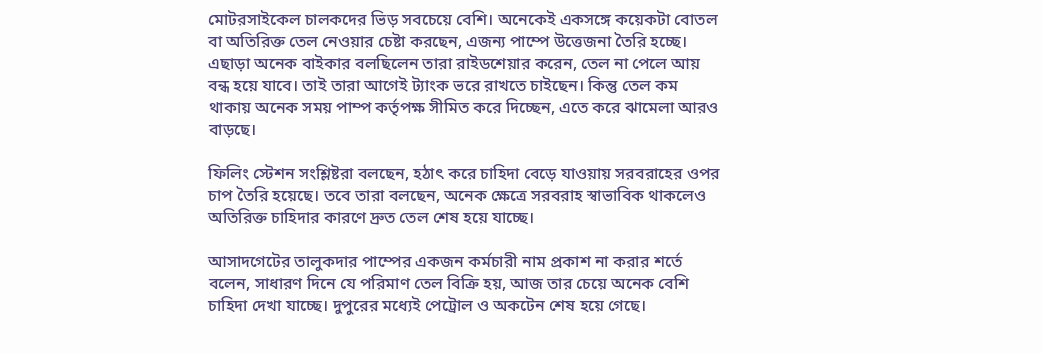মোটরসাইকেল চালকদের ভিড় সবচেয়ে বেশি। অনেকেই একসঙ্গে কয়েকটা বোতল বা অতিরিক্ত তেল নেওয়ার চেষ্টা করছেন, এজন্য পাম্পে উত্তেজনা তৈরি হচ্ছে। এছাড়া অনেক বাইকার বলছিলেন তারা রাইডশেয়ার করেন, তেল না পেলে আয় বন্ধ হয়ে যাবে। তাই তারা আগেই ট্যাংক ভরে রাখতে চাইছেন। কিন্তু তেল কম থাকায় অনেক সময় পাম্প কর্তৃপক্ষ সীমিত করে দিচ্ছেন, এতে করে ঝামেলা আরও বাড়ছে।

ফিলিং স্টেশন সংশ্লিষ্টরা বলছেন, হঠাৎ করে চাহিদা বেড়ে যাওয়ায় সরবরাহের ওপর চাপ তৈরি হয়েছে। তবে তারা বলছেন, অনেক ক্ষেত্রে সরবরাহ স্বাভাবিক থাকলেও অতিরিক্ত চাহিদার কারণে দ্রুত তেল শেষ হয়ে যাচ্ছে।

আসাদগেটের তালুকদার পাম্পের একজন কর্মচারী নাম প্রকাশ না করার শর্তে বলেন, সাধারণ দিনে যে পরিমাণ তেল বিক্রি হয়, আজ তার চেয়ে অনেক বেশি চাহিদা দেখা যাচ্ছে। দুপুরের মধ্যেই পেট্রোল ও অকটেন শেষ হয়ে গেছে।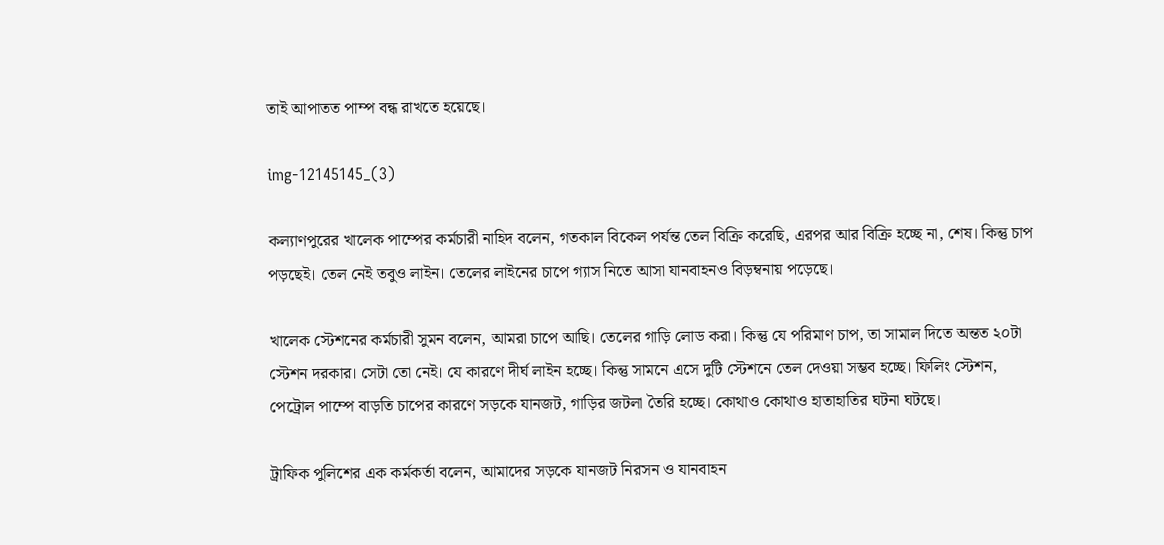তাই আপাতত পাম্প বন্ধ রাখতে হয়েছে।

img-12145145_(3)

কল্যাণপুরের খালেক পাম্পের কর্মচারী নাহিদ বলেন, গতকাল বিকেল পর্যন্ত তেল বিক্রি করেছি, এরপর আর বিক্রি হচ্ছে না, শেষ। কিন্তু চাপ পড়ছেই। তেল নেই তবুও লাইন। তেলের লাইনের চাপে গ্যাস নিতে আসা যানবাহনও বিড়ম্বনায় পড়েছে।

খালেক স্টেশনের কর্মচারী সুমন বলেন, আমরা চাপে আছি। তেলের গাড়ি লোড করা। কিন্তু যে পরিমাণ চাপ, তা সামাল দিতে অন্তত ২০টা স্টেশন দরকার। সেটা তো নেই। যে কারণে দীর্ঘ লাইন হচ্ছে। কিন্তু সামনে এসে দুটি স্টেশনে তেল দেওয়া সম্ভব হচ্ছে। ফিলিং স্টেশন, পেট্রোল পাম্পে বাড়তি চাপের কারণে সড়কে যানজট, গাড়ির জটলা তৈরি হচ্ছে। কোথাও কোথাও হাতাহাতির ঘটনা ঘটছে।

ট্রাফিক পুলিশের এক কর্মকর্তা বলেন, আমাদের সড়কে যানজট নিরসন ও যানবাহন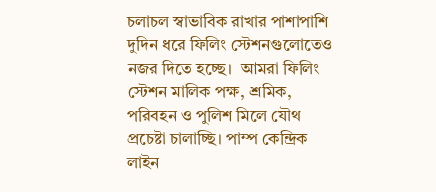চলাচল স্বাভাবিক রাখার পাশাপাশি দুদিন ধরে ফিলিং স্টেশনগুলোতেও নজর দিতে হচ্ছে।  আমরা ফিলিং স্টেশন মালিক পক্ষ, শ্রমিক, পরিবহন ও পুলিশ মিলে যৌথ প্রচেষ্টা চালাচ্ছি। পাম্প কেন্দ্রিক লাইন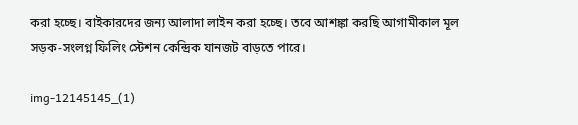করা হচ্ছে। বাইকারদের জন্য আলাদা লাইন করা হচ্ছে। তবে আশঙ্কা করছি আগামীকাল মূল সড়ক-সংলগ্ন ফিলিং স্টেশন কেন্দ্রিক যানজট বাড়তে পারে।

img-12145145_(1)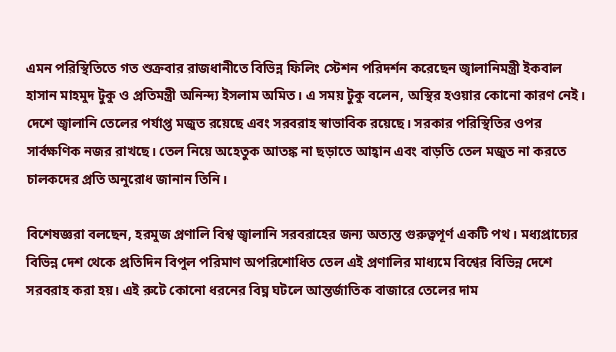এমন পরিস্থিতিতে গত শুক্রবার রাজধানীতে বিভিন্ন ফিলিং স্টেশন পরিদর্শন করেছেন জ্বালানিমন্ত্রী ইকবাল হাসান মাহমুদ টুকু ও প্রতিমন্ত্রী অনিন্দ্য ইসলাম অমিত। এ সময় টুকু বলেন, অস্থির হওয়ার কোনো কারণ নেই। দেশে জ্বালানি তেলের পর্যাপ্ত মজুত রয়েছে এবং সরবরাহ স্বাভাবিক রয়েছে। সরকার পরিস্থিতির ওপর সার্বক্ষণিক নজর রাখছে। তেল নিয়ে অহেতুক আতঙ্ক না ছড়াতে আহ্বান এবং বাড়তি তেল মজুত না করতে চালকদের প্রতি অনুরোধ জানান তিনি।

বিশেষজ্ঞরা বলছেন, হরমুজ প্রণালি বিশ্ব জ্বালানি সরবরাহের জন্য অত্যন্ত গুরুত্বপূর্ণ একটি পথ। মধ্যপ্রাচ্যের বিভিন্ন দেশ থেকে প্রতিদিন বিপুল পরিমাণ অপরিশোধিত তেল এই প্রণালির মাধ্যমে বিশ্বের বিভিন্ন দেশে সরবরাহ করা হয়। এই রুটে কোনো ধরনের বিঘ্ন ঘটলে আন্তর্জাতিক বাজারে তেলের দাম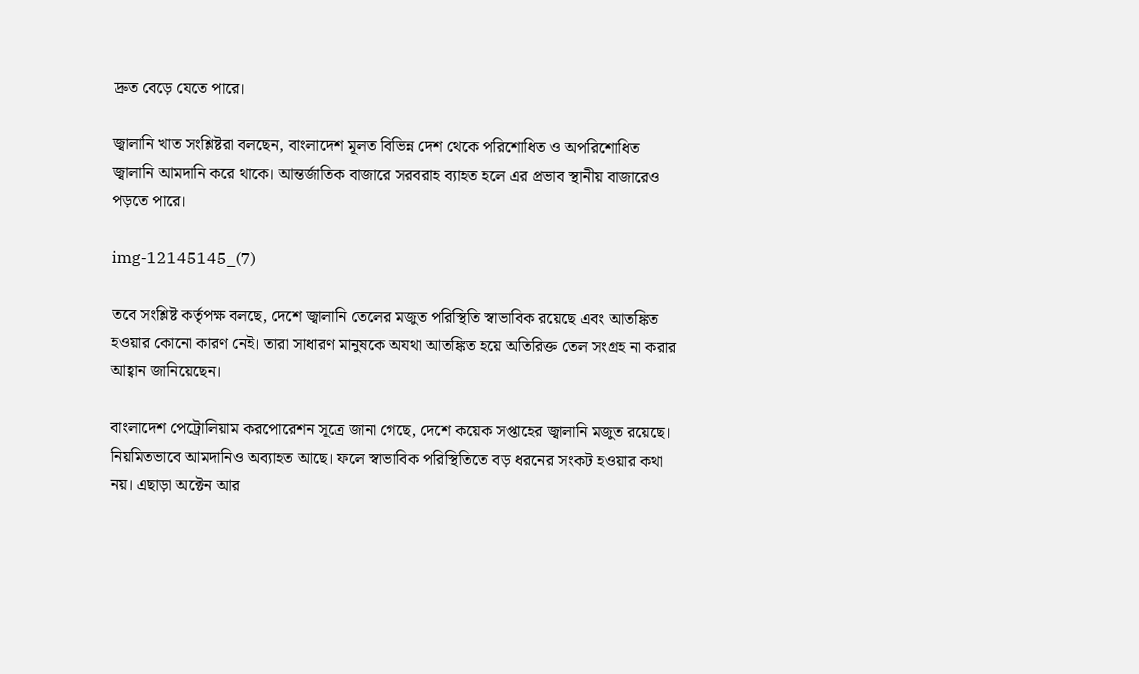দ্রুত বেড়ে যেতে পারে।

জ্বালানি খাত সংশ্লিষ্টরা বলছেন, বাংলাদেশ মূলত বিভিন্ন দেশ থেকে পরিশোধিত ও অপরিশোধিত জ্বালানি আমদানি করে থাকে। আন্তর্জাতিক বাজারে সরবরাহ ব্যাহত হলে এর প্রভাব স্থানীয় বাজারেও পড়তে পারে।

img-12145145_(7)

তবে সংশ্লিষ্ট কর্তৃপক্ষ বলছে, দেশে জ্বালানি তেলের মজুত পরিস্থিতি স্বাভাবিক রয়েছে এবং আতঙ্কিত হওয়ার কোনো কারণ নেই। তারা সাধারণ মানুষকে অযথা আতঙ্কিত হয়ে অতিরিক্ত তেল সংগ্রহ না করার আহ্বান জানিয়েছেন।

বাংলাদেশ পেট্রোলিয়াম করপোরেশন সূত্রে জানা গেছে, দেশে কয়েক সপ্তাহের জ্বালানি মজুত রয়েছে। নিয়মিতভাবে আমদানিও অব্যাহত আছে। ফলে স্বাভাবিক পরিস্থিতিতে বড় ধরনের সংকট হওয়ার কথা নয়। এছাড়া অক্টেন আর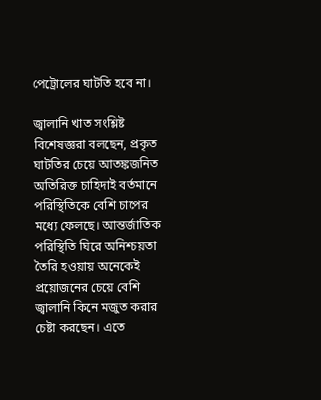পেট্রোলের ঘাটতি হবে না।

জ্বালানি খাত সংশ্লিষ্ট বিশেষজ্ঞরা বলছেন, প্রকৃত ঘাটতির চেয়ে আতঙ্কজনিত অতিরিক্ত চাহিদাই বর্তমানে পরিস্থিতিকে বেশি চাপের মধ্যে ফেলছে। আন্তর্জাতিক পরিস্থিতি ঘিরে অনিশ্চয়তা তৈরি হওয়ায় অনেকেই প্রয়োজনের চেয়ে বেশি জ্বালানি কিনে মজুত করার চেষ্টা করছেন। এতে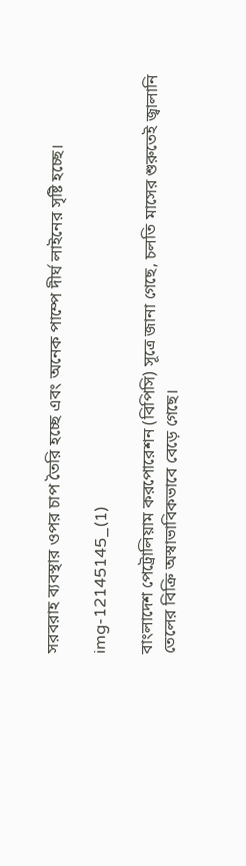সরবরাহ ব্যবস্থার ওপর চাপ তৈরি হচ্ছে এবং অনেক পাম্পে দীর্ঘ লাইনের সৃষ্টি হচ্ছে।

img-12145145_(1)

বাংলাদেশ পেট্রোলিয়াম করপোরেশন (বিপিসি) সূত্রে জানা গেছে, চলতি মাসের শুরুতেই জ্বালানি তেলের বিক্রি অস্বাভাবিকভাবে বেড়ে গেছে।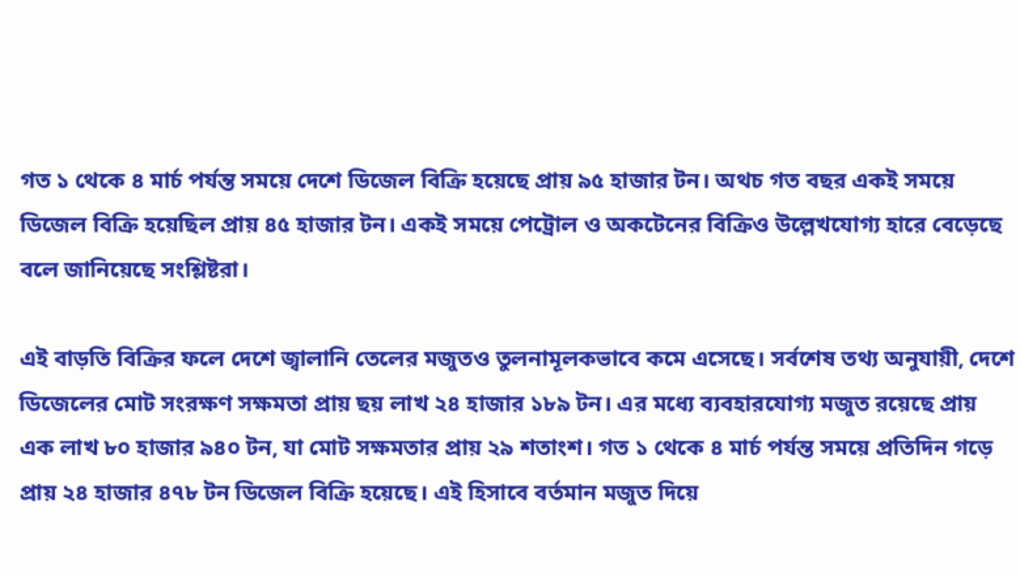গত ১ থেকে ৪ মার্চ পর্যন্ত সময়ে দেশে ডিজেল বিক্রি হয়েছে প্রায় ৯৫ হাজার টন। অথচ গত বছর একই সময়ে ডিজেল বিক্রি হয়েছিল প্রায় ৪৫ হাজার টন। একই সময়ে পেট্রোল ও অকটেনের বিক্রিও উল্লেখযোগ্য হারে বেড়েছে বলে জানিয়েছে সংশ্লিষ্টরা।

এই বাড়তি বিক্রির ফলে দেশে জ্বালানি তেলের মজুতও তুলনামূলকভাবে কমে এসেছে। সর্বশেষ তথ্য অনুযায়ী, দেশে ডিজেলের মোট সংরক্ষণ সক্ষমতা প্রায় ছয় লাখ ২৪ হাজার ১৮৯ টন। এর মধ্যে ব্যবহারযোগ্য মজুত রয়েছে প্রায় এক লাখ ৮০ হাজার ৯৪০ টন, যা মোট সক্ষমতার প্রায় ২৯ শতাংশ। গত ১ থেকে ৪ মার্চ পর্যন্ত সময়ে প্রতিদিন গড়ে প্রায় ২৪ হাজার ৪৭৮ টন ডিজেল বিক্রি হয়েছে। এই হিসাবে বর্তমান মজুত দিয়ে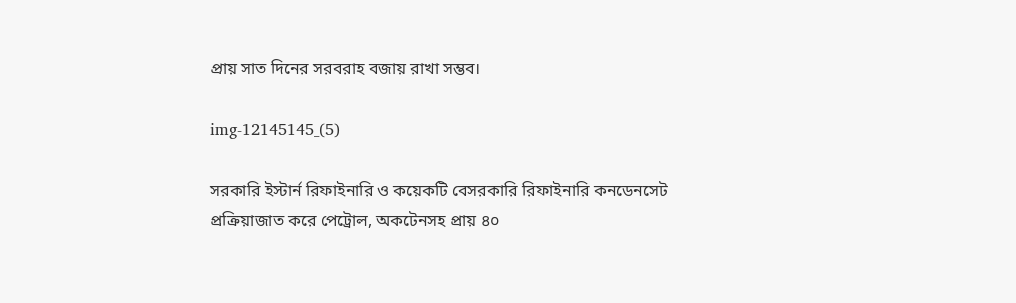প্রায় সাত দিনের সরবরাহ বজায় রাখা সম্ভব।

img-12145145_(5)

সরকারি ইস্টার্ন রিফাইনারি ও কয়েকটি বেসরকারি রিফাইনারি কনডেনসেট প্রক্রিয়াজাত করে পেট্রোল, অকটেনসহ প্রায় ৪০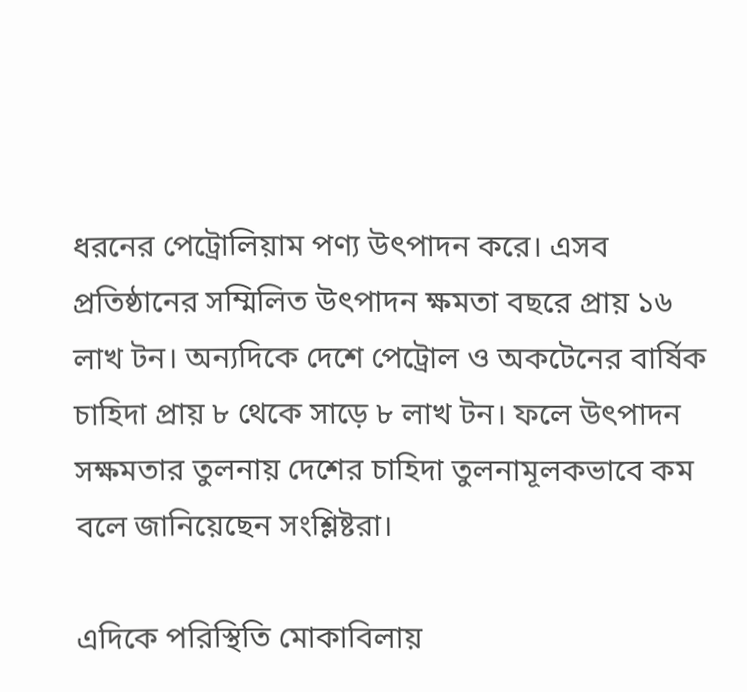ধরনের পেট্রোলিয়াম পণ্য উৎপাদন করে। এসব প্রতিষ্ঠানের সম্মিলিত উৎপাদন ক্ষমতা বছরে প্রায় ১৬ লাখ টন। অন্যদিকে দেশে পেট্রোল ও অকটেনের বার্ষিক চাহিদা প্রায় ৮ থেকে সাড়ে ৮ লাখ টন। ফলে উৎপাদন সক্ষমতার তুলনায় দেশের চাহিদা তুলনামূলকভাবে কম বলে জানিয়েছেন সংশ্লিষ্টরা।

এদিকে পরিস্থিতি মোকাবিলায়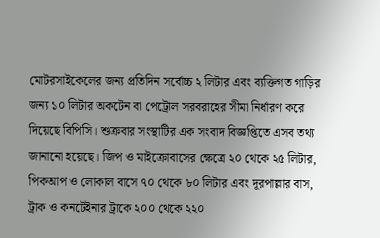মোটরসাইকেলের জন্য প্রতিদিন সর্বোচ্চ ২ লিটার এবং ব্যক্তিগত গাড়ির জন্য ১০ লিটার অকটেন বা পেট্রোল সরবরাহের সীমা নির্ধারণ করে দিয়েছে বিপিসি। শুক্রবার সংস্থাটির এক সংবাদ বিজ্ঞপ্তিতে এসব তথ্য জানানো হয়েছে। জিপ ও মাইক্রোবাসের ক্ষেত্রে ২০ থেকে ২৫ লিটার, পিকআপ ও লোকাল বাসে ৭০ থেকে ৮০ লিটার এবং দূরপাল্লার বাস, ট্রাক ও কনটেইনার ট্রাকে ২০০ থেকে ২২০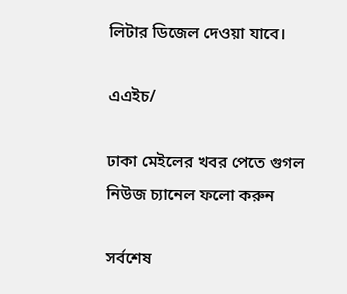লিটার ডিজেল দেওয়া যাবে।

এএইচ/

ঢাকা মেইলের খবর পেতে গুগল নিউজ চ্যানেল ফলো করুন

সর্বশেষ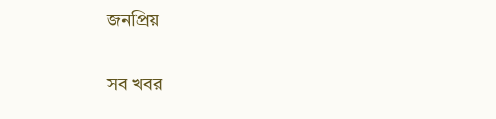জনপ্রিয়

সব খবর